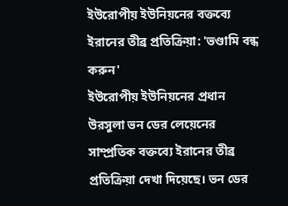ইউরোপীয় ইউনিয়নের বক্তব্যে ইরানের তীব্র প্রতিক্রিয়া: 'ভণ্ডামি বন্ধ করুন'
ইউরোপীয় ইউনিয়নের প্রধান উরসুলা ভন ডের লেয়েনের সাম্প্রতিক বক্তব্যে ইরানের তীব্র প্রতিক্রিয়া দেখা দিয়েছে। ভন ডের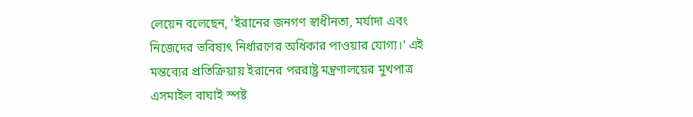লেয়েন বলেছেন, 'ইরানের জনগণ স্বাধীনতা, মর্যাদা এবং নিজেদের ভবিষ্যৎ নির্ধারণের অধিকার পাওয়ার যোগ্য।' এই মন্তব্যের প্রতিক্রিয়ায় ইরানের পররাষ্ট্র মন্ত্রণালয়ের মুখপাত্র এসমাইল বাঘাই স্পষ্ট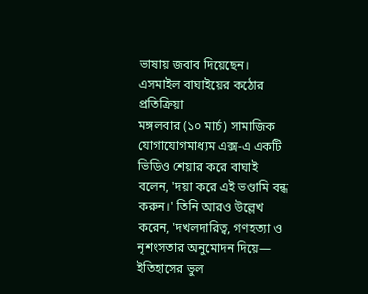ভাষায় জবাব দিয়েছেন।
এসমাইল বাঘাইয়ের কঠোর প্রতিক্রিয়া
মঙ্গলবার (১০ মার্চ) সামাজিক যোগাযোগমাধ্যম এক্স-এ একটি ভিডিও শেয়ার করে বাঘাই বলেন, 'দয়া করে এই ভণ্ডামি বন্ধ করুন।' তিনি আরও উল্লেখ করেন, 'দখলদারিত্ব, গণহত্যা ও নৃশংসতার অনুমোদন দিয়ে— ইতিহাসের ভুল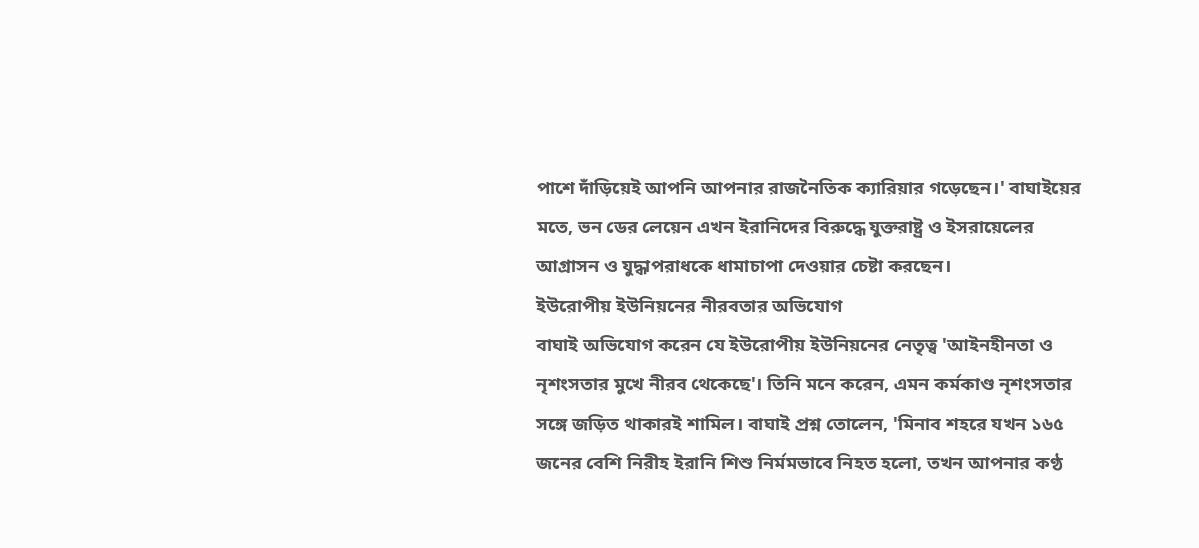পাশে দাঁড়িয়েই আপনি আপনার রাজনৈতিক ক্যারিয়ার গড়েছেন।' বাঘাইয়ের মতে, ভন ডের লেয়েন এখন ইরানিদের বিরুদ্ধে যুক্তরাষ্ট্র ও ইসরায়েলের আগ্রাসন ও যুদ্ধাপরাধকে ধামাচাপা দেওয়ার চেষ্টা করছেন।
ইউরোপীয় ইউনিয়নের নীরবতার অভিযোগ
বাঘাই অভিযোগ করেন যে ইউরোপীয় ইউনিয়নের নেতৃত্ব 'আইনহীনতা ও নৃশংসতার মুখে নীরব থেকেছে'। তিনি মনে করেন, এমন কর্মকাণ্ড নৃশংসতার সঙ্গে জড়িত থাকারই শামিল। বাঘাই প্রশ্ন তোলেন, 'মিনাব শহরে যখন ১৬৫ জনের বেশি নিরীহ ইরানি শিশু নির্মমভাবে নিহত হলো, তখন আপনার কণ্ঠ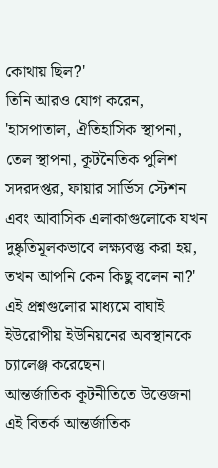কোথায় ছিল?'
তিনি আরও যোগ করেন, 'হাসপাতাল, ঐতিহাসিক স্থাপনা, তেল স্থাপনা, কূটনৈতিক পুলিশ সদরদপ্তর, ফায়ার সার্ভিস স্টেশন এবং আবাসিক এলাকাগুলোকে যখন দুষ্কৃতিমূলকভাবে লক্ষ্যবস্তু করা হয়, তখন আপনি কেন কিছু বলেন না?' এই প্রশ্নগুলোর মাধ্যমে বাঘাই ইউরোপীয় ইউনিয়নের অবস্থানকে চ্যালেঞ্জ করেছেন।
আন্তর্জাতিক কূটনীতিতে উত্তেজনা
এই বিতর্ক আন্তর্জাতিক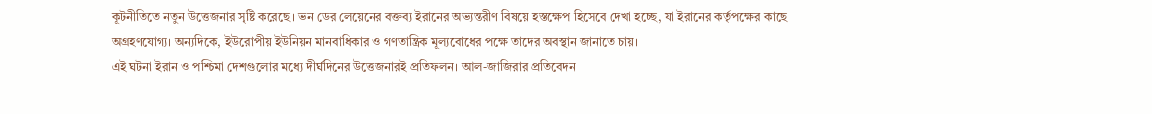কূটনীতিতে নতুন উত্তেজনার সৃষ্টি করেছে। ভন ডের লেয়েনের বক্তব্য ইরানের অভ্যন্তরীণ বিষয়ে হস্তক্ষেপ হিসেবে দেখা হচ্ছে, যা ইরানের কর্তৃপক্ষের কাছে অগ্রহণযোগ্য। অন্যদিকে, ইউরোপীয় ইউনিয়ন মানবাধিকার ও গণতান্ত্রিক মূল্যবোধের পক্ষে তাদের অবস্থান জানাতে চায়।
এই ঘটনা ইরান ও পশ্চিমা দেশগুলোর মধ্যে দীর্ঘদিনের উত্তেজনারই প্রতিফলন। আল-জাজিরার প্রতিবেদন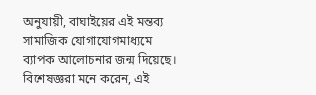অনুযায়ী, বাঘাইয়ের এই মন্তব্য সামাজিক যোগাযোগমাধ্যমে ব্যাপক আলোচনার জন্ম দিয়েছে। বিশেষজ্ঞরা মনে করেন, এই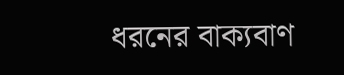ধরনের বাক্যবাণ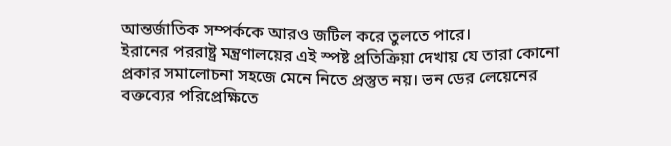আন্তর্জাতিক সম্পর্ককে আরও জটিল করে তুলতে পারে।
ইরানের পররাষ্ট্র মন্ত্রণালয়ের এই স্পষ্ট প্রতিক্রিয়া দেখায় যে তারা কোনো প্রকার সমালোচনা সহজে মেনে নিতে প্রস্তুত নয়। ভন ডের লেয়েনের বক্তব্যের পরিপ্রেক্ষিতে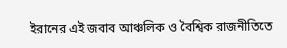ইরানের এই জবাব আঞ্চলিক ও বৈশ্বিক রাজনীতিতে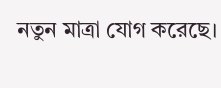নতুন মাত্রা যোগ করেছে।